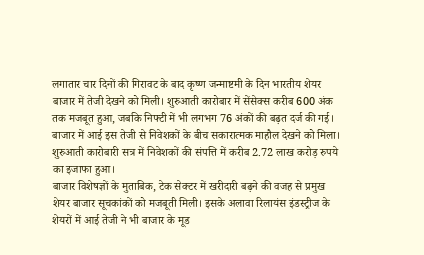लगातार चार दिनों की गिरावट के बाद कृष्ण जन्माष्टमी के दिन भारतीय शेयर बाजार में तेजी देखने को मिली। शुरुआती कारोबार में सेंसेक्स करीब 600 अंक तक मजबूत हुआ, जबकि निफ्टी में भी लगभग 76 अंकों की बढ़त दर्ज की गई। बाजार में आई इस तेजी से निवेशकों के बीच सकारात्मक माहौल देखने को मिला। शुरुआती कारोबारी सत्र में निवेशकों की संपत्ति में करीब 2.72 लाख करोड़ रुपये का इजाफा हुआ।
बाजार विशेषज्ञों के मुताबिक, टेक सेक्टर में खरीदारी बढ़ने की वजह से प्रमुख शेयर बाजार सूचकांकों को मजबूती मिली। इसके अलावा रिलायंस इंडस्ट्रीज के शेयरों में आई तेजी ने भी बाजार के मूड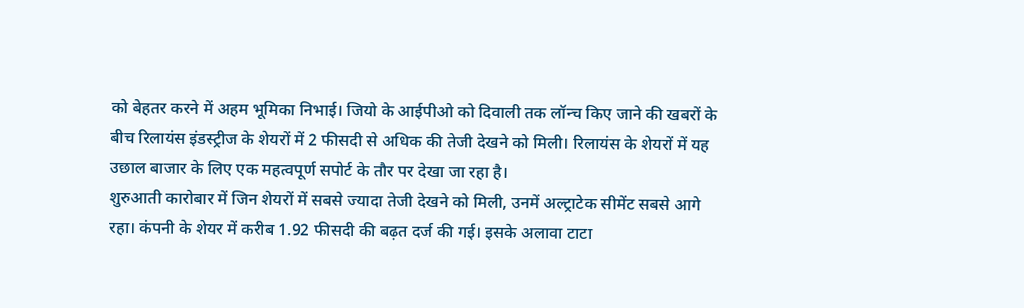को बेहतर करने में अहम भूमिका निभाई। जियो के आईपीओ को दिवाली तक लॉन्च किए जाने की खबरों के बीच रिलायंस इंडस्ट्रीज के शेयरों में 2 फीसदी से अधिक की तेजी देखने को मिली। रिलायंस के शेयरों में यह उछाल बाजार के लिए एक महत्वपूर्ण सपोर्ट के तौर पर देखा जा रहा है।
शुरुआती कारोबार में जिन शेयरों में सबसे ज्यादा तेजी देखने को मिली, उनमें अल्ट्राटेक सीमेंट सबसे आगे रहा। कंपनी के शेयर में करीब 1.92 फीसदी की बढ़त दर्ज की गई। इसके अलावा टाटा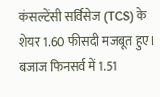कंसल्टेंसी सर्विसेज (TCS) के शेयर 1.60 फीसदी मजबूत हुए। बजाज फिनसर्व में 1.51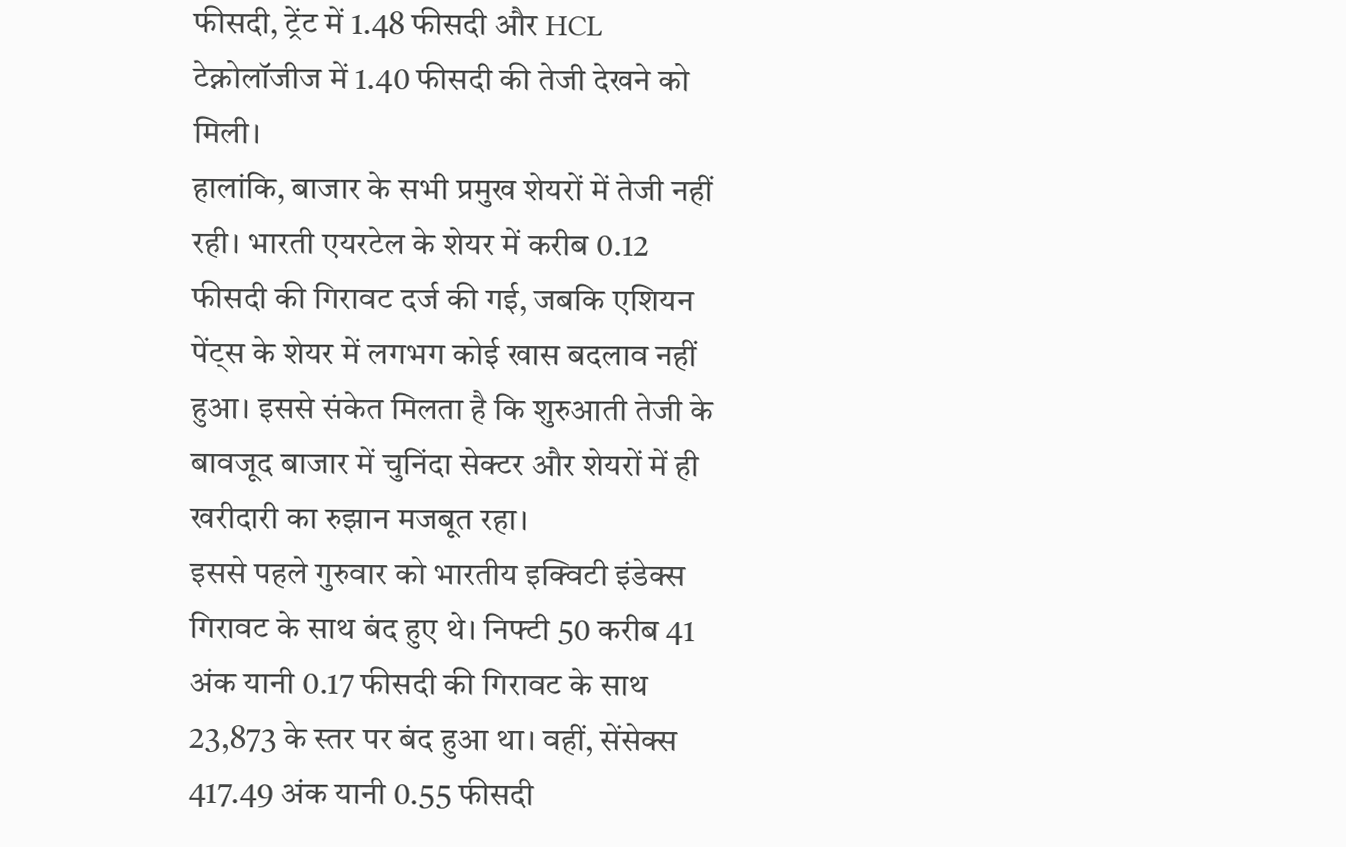फीसदी, ट्रेंट में 1.48 फीसदी और HCL टेक्नोलॉजीज में 1.40 फीसदी की तेजी देखने को मिली।
हालांकि, बाजार के सभी प्रमुख शेयरों में तेजी नहीं रही। भारती एयरटेल के शेयर में करीब 0.12 फीसदी की गिरावट दर्ज की गई, जबकि एशियन पेंट्स के शेयर में लगभग कोई खास बदलाव नहीं हुआ। इससे संकेत मिलता है कि शुरुआती तेजी के बावजूद बाजार में चुनिंदा सेक्टर और शेयरों में ही खरीदारी का रुझान मजबूत रहा।
इससे पहले गुरुवार को भारतीय इक्विटी इंडेक्स गिरावट के साथ बंद हुए थे। निफ्टी 50 करीब 41 अंक यानी 0.17 फीसदी की गिरावट के साथ 23,873 के स्तर पर बंद हुआ था। वहीं, सेंसेक्स 417.49 अंक यानी 0.55 फीसदी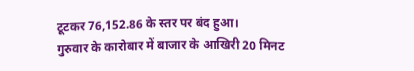टूटकर 76,152.86 के स्तर पर बंद हुआ।
गुरुवार के कारोबार में बाजार के आखिरी 20 मिनट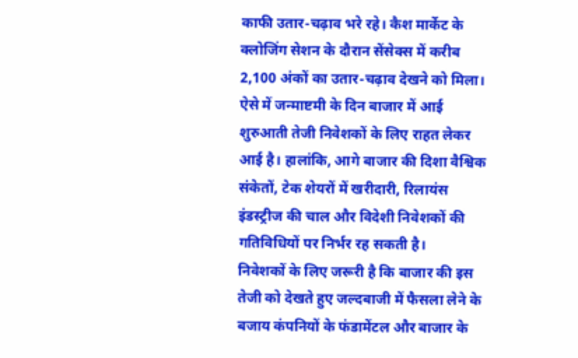काफी उतार-चढ़ाव भरे रहे। कैश मार्केट के क्लोजिंग सेशन के दौरान सेंसेक्स में करीब 2,100 अंकों का उतार-चढ़ाव देखने को मिला। ऐसे में जन्माष्टमी के दिन बाजार में आई शुरुआती तेजी निवेशकों के लिए राहत लेकर आई है। हालांकि, आगे बाजार की दिशा वैश्विक संकेतों, टेक शेयरों में खरीदारी, रिलायंस इंडस्ट्रीज की चाल और विदेशी निवेशकों की गतिविधियों पर निर्भर रह सकती है।
निवेशकों के लिए जरूरी है कि बाजार की इस तेजी को देखते हुए जल्दबाजी में फैसला लेने के बजाय कंपनियों के फंडामेंटल और बाजार के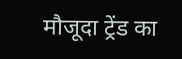मौजूदा ट्रेंड का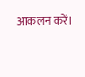आकलन करें।